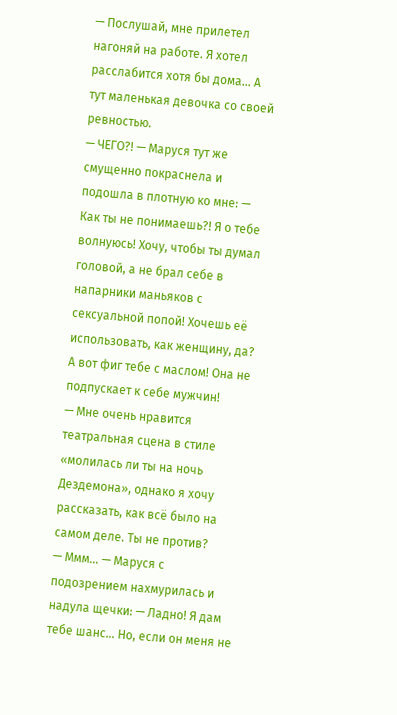— Послушай, мне прилетел нагоняй на работе. Я хотел расслабится хотя бы дома… А тут маленькая девочка со своей ревностью.
— ЧЕГО?! — Маруся тут же смущенно покраснела и подошла в плотную ко мне: — Как ты не понимаешь?! Я о тебе волнуюсь! Хочу, чтобы ты думал головой, а не брал себе в напарники маньяков с сексуальной попой! Хочешь её использовать, как женщину, да? А вот фиг тебе с маслом! Она не подпускает к себе мужчин!
— Мне очень нравится театральная сцена в стиле «молилась ли ты на ночь Дездемона», однако я хочу рассказать, как всё было на самом деле. Ты не против?
— Ммм… — Маруся с подозрением нахмурилась и надула щечки: — Ладно! Я дам тебе шанс… Но, если он меня не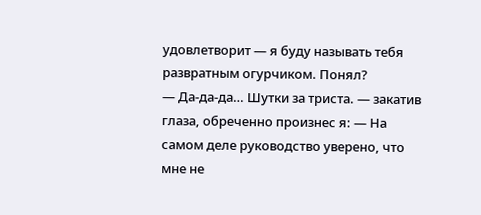удовлетворит — я буду называть тебя развратным огурчиком. Понял?
— Да-да-да… Шутки за триста. — закатив глаза, обреченно произнес я: — На самом деле руководство уверено, что мне не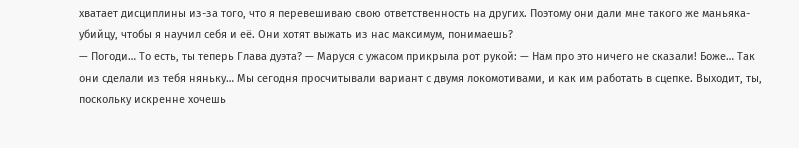хватает дисциплины из-за того, что я перевешиваю свою ответственность на других. Поэтому они дали мне такого же маньяка-убийцу, чтобы я научил себя и её. Они хотят выжать из нас максимум, понимаешь?
— Погоди… То есть, ты теперь Глава дуэта? — Маруся с ужасом прикрыла рот рукой: — Нам про это ничего не сказали! Боже… Так они сделали из тебя няньку… Мы сегодня просчитывали вариант с двумя локомотивами, и как им работать в сцепке. Выходит, ты, поскольку искренне хочешь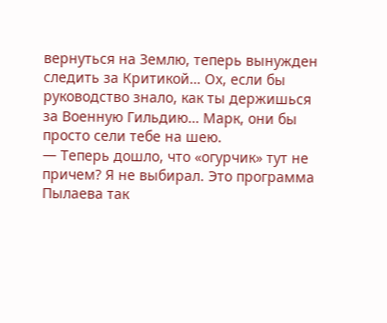вернуться на Землю, теперь вынужден следить за Критикой… Ох, если бы руководство знало, как ты держишься за Военную Гильдию… Марк, они бы просто сели тебе на шею.
— Теперь дошло, что «огурчик» тут не причем? Я не выбирал. Это программа Пылаева так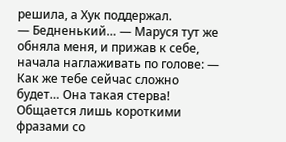решила, а Хук поддержал.
— Бедненький… — Маруся тут же обняла меня, и прижав к себе, начала наглаживать по голове: — Как же тебе сейчас сложно будет… Она такая стерва! Общается лишь короткими фразами со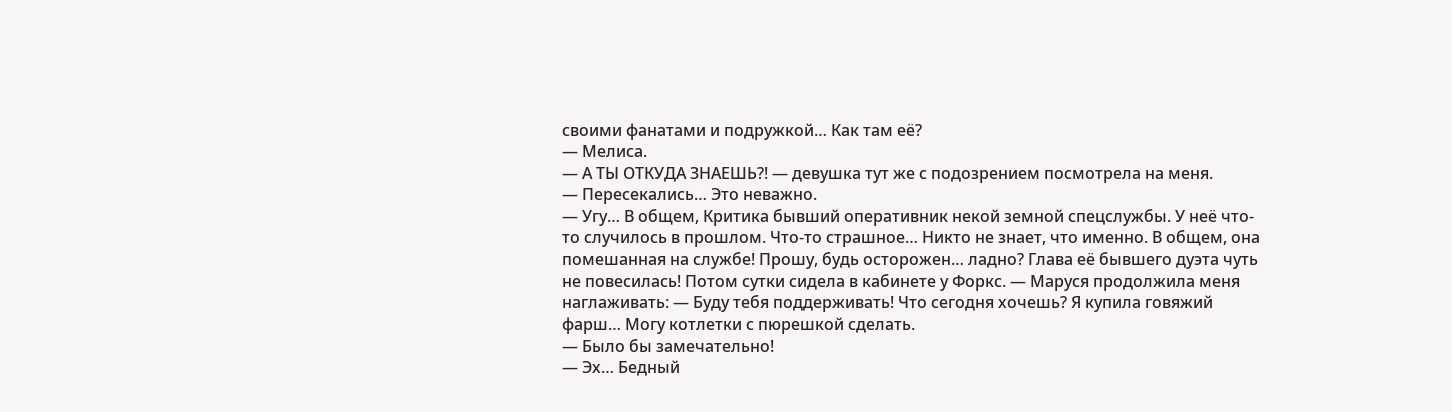своими фанатами и подружкой… Как там её?
— Мелиса.
— А ТЫ ОТКУДА ЗНАЕШЬ?! — девушка тут же с подозрением посмотрела на меня.
— Пересекались… Это неважно.
— Угу… В общем, Критика бывший оперативник некой земной спецслужбы. У неё что-то случилось в прошлом. Что-то страшное… Никто не знает, что именно. В общем, она помешанная на службе! Прошу, будь осторожен… ладно? Глава её бывшего дуэта чуть не повесилась! Потом сутки сидела в кабинете у Форкс. — Маруся продолжила меня наглаживать: — Буду тебя поддерживать! Что сегодня хочешь? Я купила говяжий фарш… Могу котлетки с пюрешкой сделать.
— Было бы замечательно!
— Эх… Бедный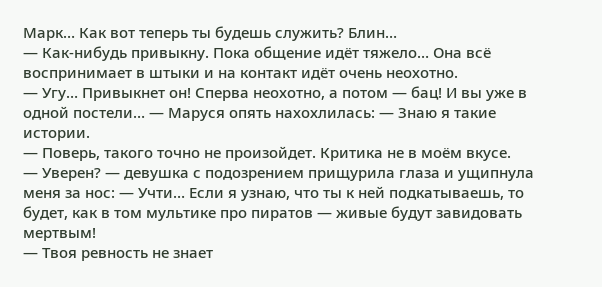Марк… Как вот теперь ты будешь служить? Блин…
— Как-нибудь привыкну. Пока общение идёт тяжело… Она всё воспринимает в штыки и на контакт идёт очень неохотно.
— Угу… Привыкнет он! Сперва неохотно, а потом — бац! И вы уже в одной постели… — Маруся опять нахохлилась: — Знаю я такие истории.
— Поверь, такого точно не произойдет. Критика не в моём вкусе.
— Уверен? — девушка с подозрением прищурила глаза и ущипнула меня за нос: — Учти… Если я узнаю, что ты к ней подкатываешь, то будет, как в том мультике про пиратов — живые будут завидовать мертвым!
— Твоя ревность не знает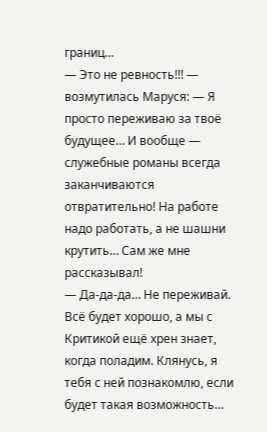границ…
— Это не ревность!!! — возмутилась Маруся: — Я просто переживаю за твоё будущее… И вообще — служебные романы всегда заканчиваются отвратительно! На работе надо работать, а не шашни крутить… Сам же мне рассказывал!
— Да-да-да… Не переживай. Всё будет хорошо, а мы с Критикой ещё хрен знает, когда поладим. Клянусь, я тебя с ней познакомлю, если будет такая возможность…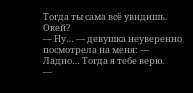Тогда ты сама всё увидишь. Окей?
— Ну… — девушка неуверенно посмотрела на меня: — Ладно… Тогда я тебе верю.
—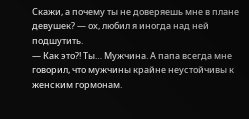Скажи, а почему ты не доверяешь мне в плане девушек? — ох, любил я иногда над ней подшутить.
— Как это?! Ты… Мужчина. А папа всегда мне говорил, что мужчины крайне неустойчивы к женским гормонам.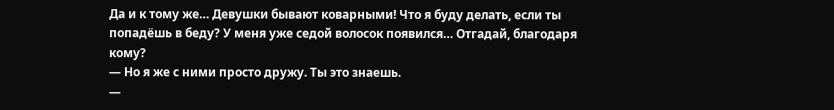Да и к тому же… Девушки бывают коварными! Что я буду делать, если ты попадёшь в беду? У меня уже седой волосок появился… Отгадай, благодаря кому?
— Но я же с ними просто дружу. Ты это знаешь.
—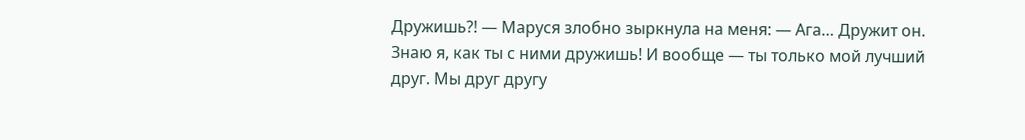Дружишь?! — Маруся злобно зыркнула на меня: — Ага… Дружит он. Знаю я, как ты с ними дружишь! И вообще — ты только мой лучший друг. Мы друг другу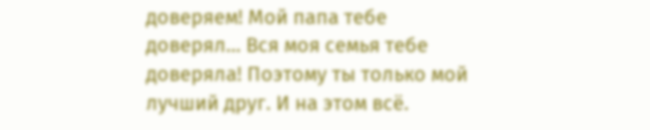доверяем! Мой папа тебе доверял… Вся моя семья тебе доверяла! Поэтому ты только мой лучший друг. И на этом всё.